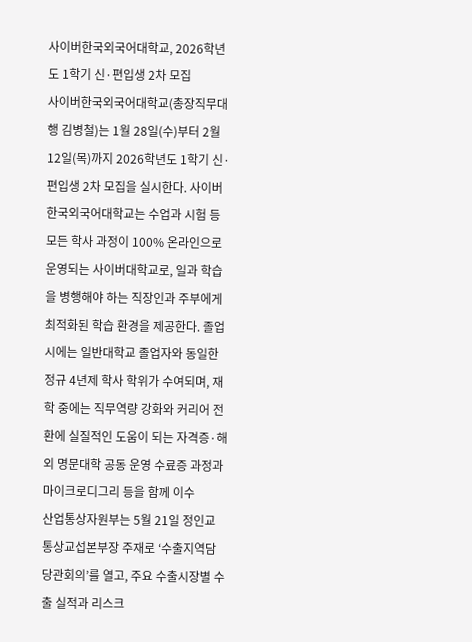사이버한국외국어대학교, 2026학년도 1학기 신·편입생 2차 모집
사이버한국외국어대학교(총장직무대행 김병철)는 1월 28일(수)부터 2월 12일(목)까지 2026학년도 1학기 신·편입생 2차 모집을 실시한다. 사이버한국외국어대학교는 수업과 시험 등 모든 학사 과정이 100% 온라인으로 운영되는 사이버대학교로, 일과 학습을 병행해야 하는 직장인과 주부에게 최적화된 학습 환경을 제공한다. 졸업 시에는 일반대학교 졸업자와 동일한 정규 4년제 학사 학위가 수여되며, 재학 중에는 직무역량 강화와 커리어 전환에 실질적인 도움이 되는 자격증·해외 명문대학 공동 운영 수료증 과정과 마이크로디그리 등을 함께 이수
산업통상자원부는 5월 21일 정인교 통상교섭본부장 주재로 ‘수출지역담당관회의’를 열고, 주요 수출시장별 수출 실적과 리스크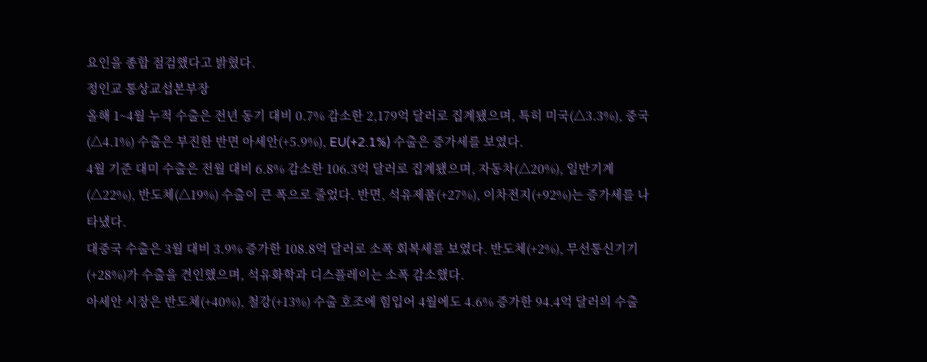요인을 종합 점검했다고 밝혔다.
정인교 통상교섭본부장
올해 1~4월 누적 수출은 전년 동기 대비 0.7% 감소한 2,179억 달러로 집계됐으며, 특히 미국(△3.3%), 중국(△4.1%) 수출은 부진한 반면 아세안(+5.9%), EU(+2.1%) 수출은 증가세를 보였다.
4월 기준 대미 수출은 전월 대비 6.8% 감소한 106.3억 달러로 집계됐으며, 자동차(△20%), 일반기계(△22%), 반도체(△19%) 수출이 큰 폭으로 줄었다. 반면, 석유제품(+27%), 이차전지(+92%)는 증가세를 나타냈다.
대중국 수출은 3월 대비 3.9% 증가한 108.8억 달러로 소폭 회복세를 보였다. 반도체(+2%), 무선통신기기(+28%)가 수출을 견인했으며, 석유화학과 디스플레이는 소폭 감소했다.
아세안 시장은 반도체(+40%), 철강(+13%) 수출 호조에 힘입어 4월에도 4.6% 증가한 94.4억 달러의 수출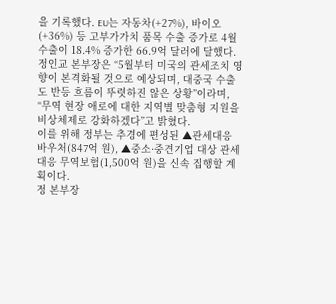을 기록했다. EU는 자동차(+27%), 바이오(+36%) 등 고부가가치 품목 수출 증가로 4월 수출이 18.4% 증가한 66.9억 달러에 달했다.
정인교 본부장은 “5월부터 미국의 관세조치 영향이 본격화될 것으로 예상되며, 대중국 수출도 반등 흐름이 뚜렷하진 않은 상황”이라며, “무역 현장 애로에 대한 지역별 맞춤형 지원을 비상체제로 강화하겠다”고 밝혔다.
이를 위해 정부는 추경에 편성된 ▲관세대응 바우처(847억 원), ▲중소·중견기업 대상 관세대응 무역보험(1,500억 원)을 신속 집행할 계획이다.
정 본부장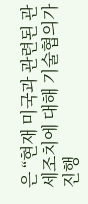은 “현재 미국과 관련된 관세조치에 대해 기술협의가 진행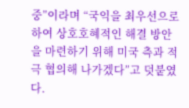중”이라며 “국익을 최우선으로 하여 상호호혜적인 해결 방안을 마련하기 위해 미국 측과 적극 협의해 나가겠다”고 덧붙였다.